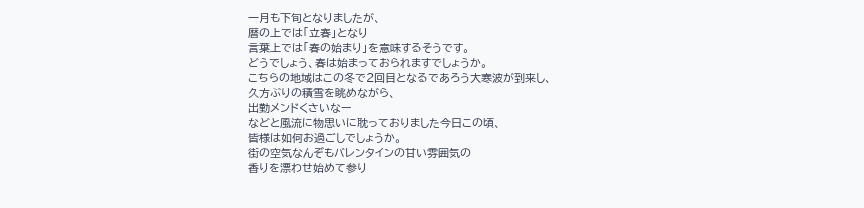一月も下旬となりましたが、
暦の上では「立春」となり
言葉上では「春の始まり」を意味するそうです。
どうでしょう、春は始まっておられますでしょうか。
こちらの地域はこの冬で2回目となるであろう大寒波が到来し、
久方ぶりの積雪を眺めながら、
出勤メンドくさいなー
などと風流に物思いに耽っておりました今日この頃、
皆様は如何お過ごしでしょうか。
街の空気なんぞもバレンタインの甘い雰囲気の
香りを漂わせ始めて参り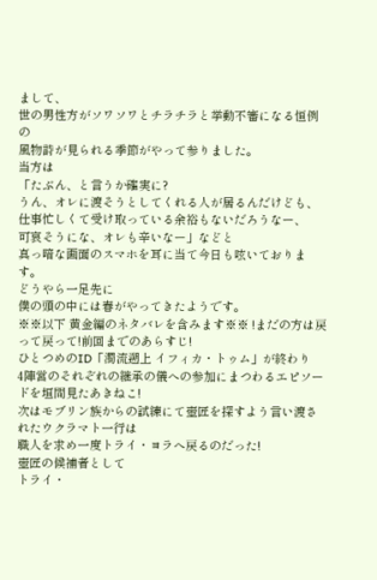まして、
世の男性方がソワソワとチラチラと挙動不審になる恒例の
風物詩が見られる季節がやって参りました。
当方は
「たぶん、と言うか確実に?
うん、オレに渡そうとしてくれる人が居るんだけども、
仕事忙しくて受け取っている余裕もないだろうなー、
可哀そうにな、オレも辛いなー」などと
真っ暗な画面のスマホを耳に当て今日も呟いております。
どうやら一足先に
僕の頭の中には春がやってきたようです。
※※以下 黄金編のネタバレを含みます※※ !まだの方は戻って戻って!前回までのあらすじ!
ひとつめのID「濁流遡上 イフィカ・トゥム」が終わり
4陣営のそれぞれの継承の儀への参加にまつわるエピソードを垣間見たあきねこ!
次はモブリン族からの試練にて壺匠を探すよう言い渡されたウクラマト一行は
職人を求め一度トライ・ヨラへ戻るのだった!
壺匠の候補者として
トライ・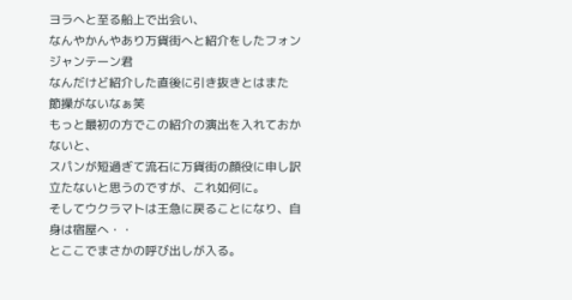ヨラへと至る船上で出会い、
なんやかんやあり万貨街へと紹介をしたフォンジャンテーン君
なんだけど紹介した直後に引き抜きとはまた
節操がないなぁ笑
もっと最初の方でこの紹介の演出を入れておかないと、
スパンが短過ぎて流石に万貨街の顔役に申し訳立たないと思うのですが、これ如何に。
そしてウクラマトは王急に戻ることになり、自身は宿屋へ・・
とここでまさかの呼び出しが入る。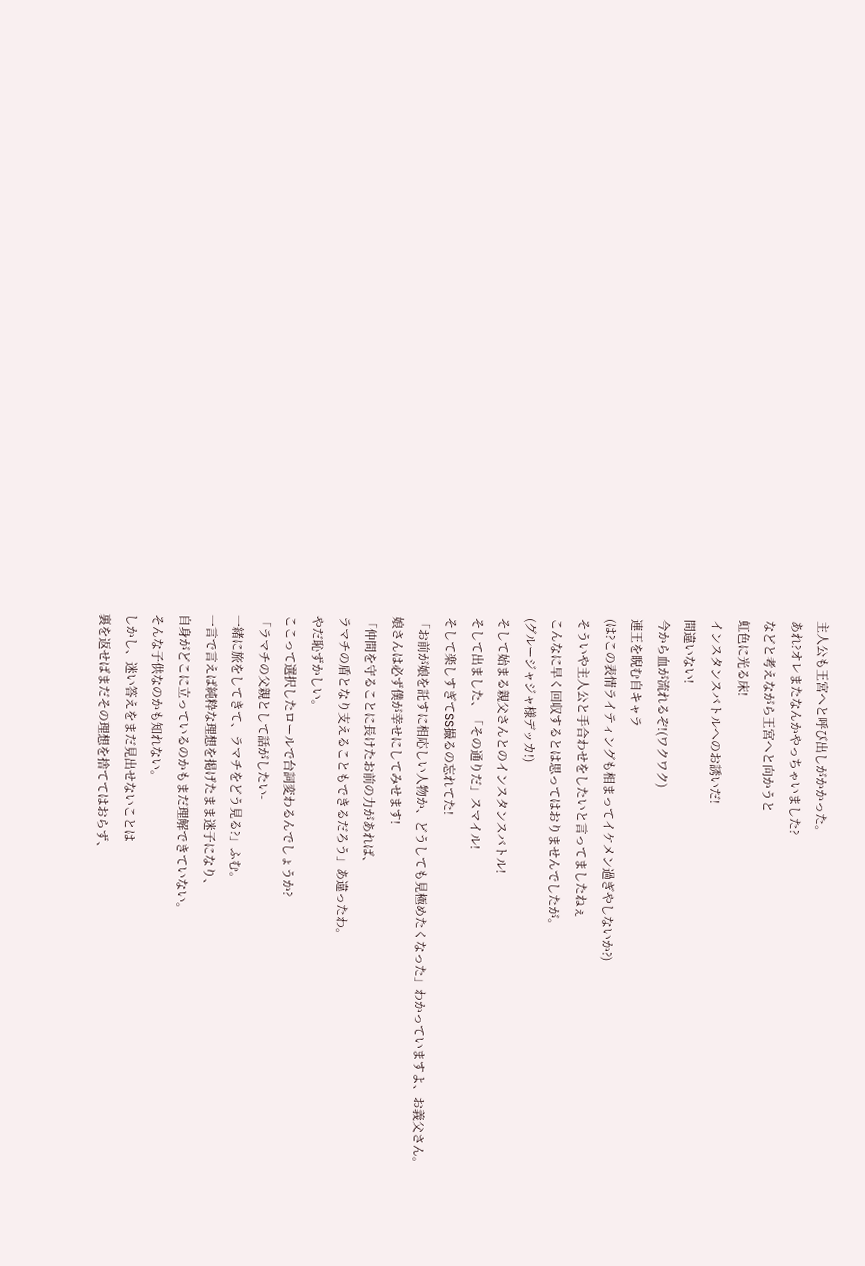主人公も王宮へと呼び出しがかかった。
あれ?オレまたなんかやっちゃいました?
などと考えながら王宮へと向かうと
虹色に光る床!
インスタンスバトルへのお誘いだ!
間違いない!
今から血が流れるぞ!(ワクワク)
連王を睨む自キャラ
(は?この表情ライティングも相まってイケメン過ぎやしないか?)
そういや主人公と手合わせをしたいと言ってましたねぇ
こんなに早く回収するとは思ってはおりませんでしたが。
(グルージャジャ様デッカ!)
そして始まる親父さんとのインスタンスバトル!
そして出ました、「その通りだ」スマイル!
そして楽しすぎてSS撮るの忘れてた!
「お前が娘を託すに相応しい人物か、どうしても見極めたくなった」わかっていますよ、お義父さん。
娘さんは必ず僕が幸せにしてみせます!
「仲間を守ることに長けたお前の力があれば、
ラマチの盾となり支えることもできるだろう」あ違ったわ。
やだ恥ずかしい。
ここって選択したロールで台詞変わるんでしょうか?
「ラマチの父親として話がしたい-
一緒に旅をしてきて、ラマチをどう見る?」ふむ。
一言で言えば純粋な理想を掲げたまま迷子になり、
自身がどこに立っているのかもまだ理解できていない。
そんな子供なのかも知れない。
しかし、迷い答えをまだ見出せないことは
裏を返せばまだその理想を捨ててはおらず、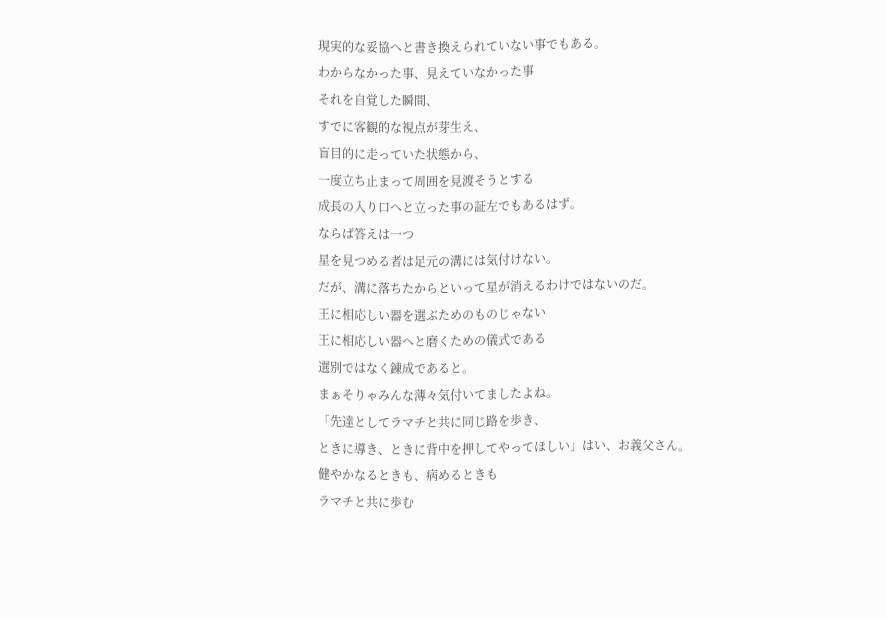現実的な妥協へと書き換えられていない事でもある。
わからなかった事、見えていなかった事
それを自覚した瞬間、
すでに客観的な視点が芽生え、
盲目的に走っていた状態から、
一度立ち止まって周囲を見渡そうとする
成長の入り口へと立った事の証左でもあるはず。
ならば答えは一つ
星を見つめる者は足元の溝には気付けない。
だが、溝に落ちたからといって星が消えるわけではないのだ。
王に相応しい器を選ぶためのものじゃない
王に相応しい器へと磨くための儀式である
選別ではなく錬成であると。
まぁそりゃみんな薄々気付いてましたよね。
「先達としてラマチと共に同じ路を歩き、
ときに導き、ときに背中を押してやってほしい」はい、お義父さん。
健やかなるときも、病めるときも
ラマチと共に歩む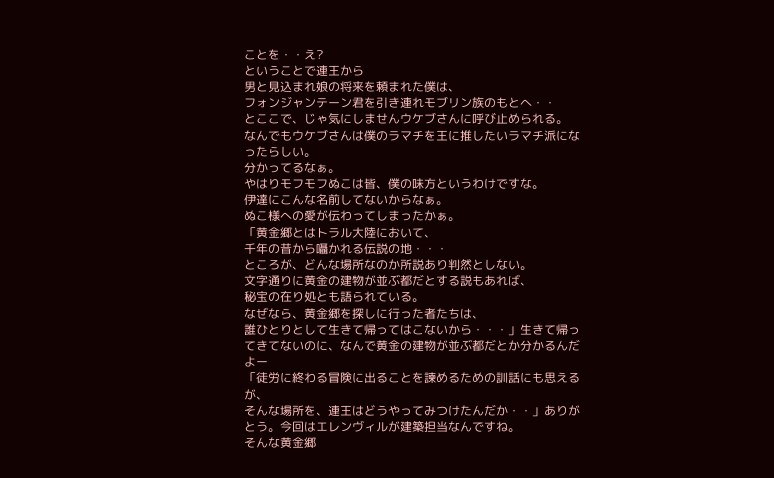ことを・・え?
ということで連王から
男と見込まれ娘の将来を頼まれた僕は、
フォンジャンテーン君を引き連れモブリン族のもとへ・・
とここで、じゃ気にしませんウケブさんに呼び止められる。
なんでもウケブさんは僕のラマチを王に推したいラマチ派になったらしい。
分かってるなぁ。
やはりモフモフぬこは皆、僕の味方というわけですな。
伊達にこんな名前してないからなぁ。
ぬこ様への愛が伝わってしまったかぁ。
「黄金郷とはトラル大陸において、
千年の昔から囁かれる伝説の地・・・
ところが、どんな場所なのか所説あり判然としない。
文字通りに黄金の建物が並ぶ都だとする説もあれば、
秘宝の在り処とも語られている。
なぜなら、黄金郷を探しに行った者たちは、
誰ひとりとして生きて帰ってはこないから・・・」生きて帰ってきてないのに、なんで黄金の建物が並ぶ都だとか分かるんだよー
「徒労に終わる冒険に出ることを諫めるための訓話にも思えるが、
そんな場所を、連王はどうやってみつけたんだか・・」ありがとう。今回はエレンヴィルが建築担当なんですね。
そんな黄金郷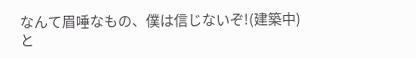なんて眉唾なもの、僕は信じないぞ!(建築中)
と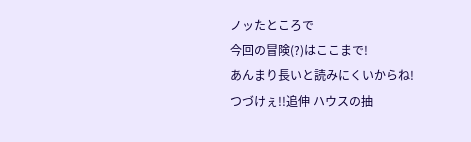ノッたところで
今回の冒険(?)はここまで!
あんまり長いと読みにくいからね!
つづけぇ!!追伸 ハウスの抽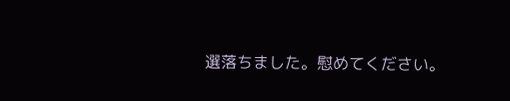選落ちました。慰めてください。